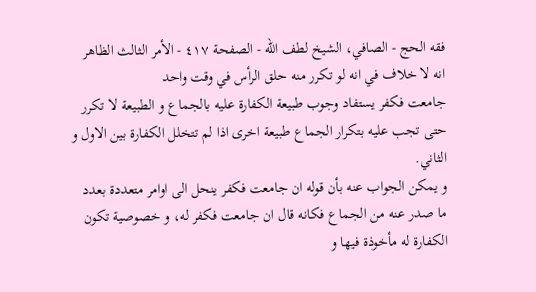فقه الحج - الصافي، الشيخ لطف الله - الصفحة ٤١٧ - الأمر الثالث الظاهر انه لا خلاف في انه لو تكرر منه حلق الرأس في وقت واحد
جامعت فكفر يستفاد وجوب طبيعة الكفارة عليه بالجماع و الطبيعة لا تكرر حتى تجب عليه بتكرار الجماع طبيعة اخرى اذا لم تتخلل الكفارة بين الاول و الثاني.
و يمكن الجواب عنه بأن قوله ان جامعت فكفر ينحل الى اوامر متعددة بعدد ما صدر عنه من الجماع فكانه قال ان جامعت فكفر له، و خصوصية تكون الكفارة له مأخوذة فيها و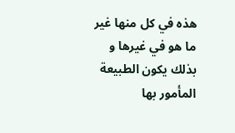هذه في كل منها غير ما هو في غيرها و بذلك يكون الطبيعة المأمور بها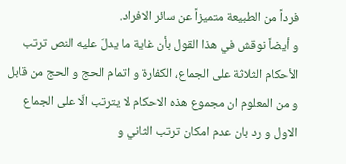فرداً من الطبيعة متميزاً عن سائر الافراد.
و أيضاً نوقش في هذا القول بأن غاية ما يدلّ عليه النص ترتب الأحكام الثلاثة على الجماع، الكفارة و اتمام الحج و الحج من قابل و من المعلوم ان مجموع هذه الاحكام لا يترتب الّا على الجماع الاول و رد بان عدم امكان ترتب الثاني و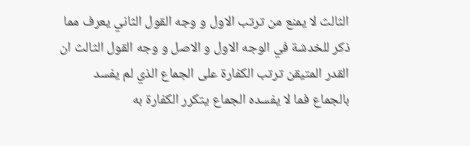الثالث لا يمنع من ترتب الاول و وجه القول الثاني يعرف مما ذكر للخدشة في الوجه الاول و الاصل و وجه القول الثالث ان القدر المتيقن ترتب الكفارة على الجماع الذي لم يفسد بالجماع فما لا يفسده الجماع يتكرر الكفارة به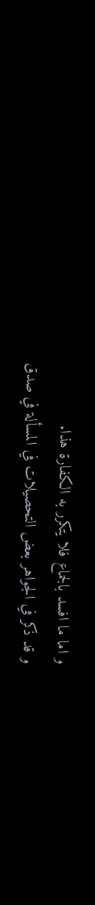و اما ما افسد بالجماع فلا يتكرر به الكفارة هذا.
و قد ذكر في الجواهر بعض التحصيلات في المسألة في صدق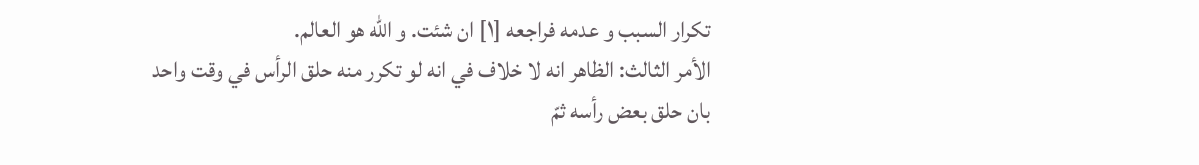تكرار السبب و عدمه فراجعه [١] ان شئت. و الله هو العالم.
الأمر الثالث: الظاهر انه لا خلاف في انه لو تكرر منه حلق الرأس في وقت واحد
بان حلق بعض رأسه ثمّ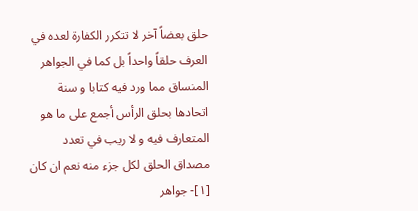حلق بعضاً آخر لا تتكرر الكفارة لعده في العرف حلقاً واحداً بل كما في الجواهر المنساق مما ورد فيه كتابا و سنة اتحادها بحلق الرأس أجمع على ما هو المتعارف فيه و لا ريب في تعدد مصداق الحلق لكل جزء منه نعم ان كان
[١]- جواهر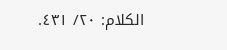الكلام: ٢٠/ ٤٣١.